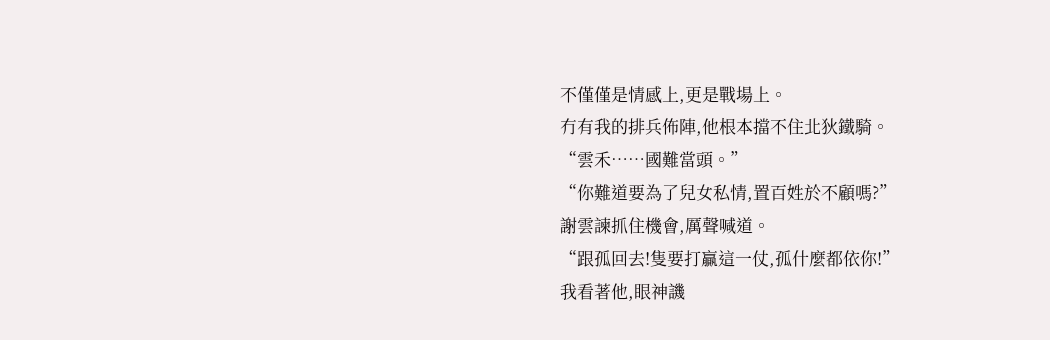不僅僅是情感上,更是戰場上。
冇有我的排兵佈陣,他根本擋不住北狄鐵騎。
“雲禾……國難當頭。”
“你難道要為了兒女私情,置百姓於不顧嗎?”
謝雲諫抓住機會,厲聲喊道。
“跟孤回去!隻要打贏這一仗,孤什麼都依你!”
我看著他,眼神譏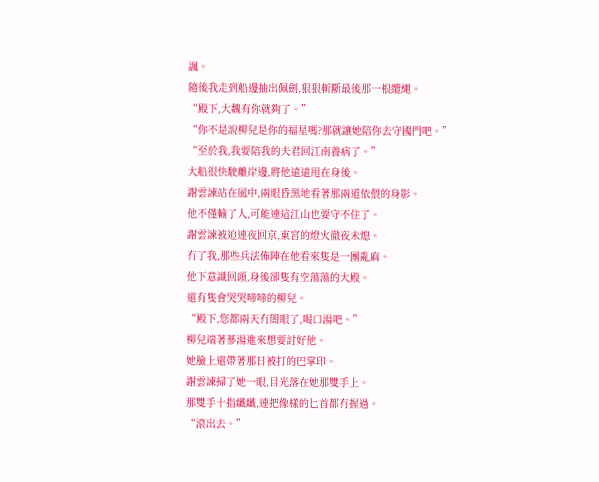諷。
隨後我走到船邊抽出佩劍,狠狠斬斷最後那一根纜繩。
“殿下,大魏有你就夠了。”
“你不是說柳兒是你的福星嗎?那就讓她陪你去守國門吧。”
“至於我,我要陪我的夫君回江南養病了。”
大船很快駛離岸邊,將他遠遠甩在身後。
謝雲諫站在風中,兩眼昏黑地看著那兩道依偎的身影。
他不僅輸了人,可能連這江山也要守不住了。
謝雲諫被迫連夜回京,東宮的燈火徹夜未熄。
冇了我,那些兵法佈陣在他看來隻是一團亂麻。
他下意識回頭,身後卻隻有空蕩蕩的大殿。
還有隻會哭哭啼啼的柳兒。
“殿下,您都兩天冇閤眼了,喝口湯吧。”
柳兒端著蔘湯進來想要討好他。
她臉上還帶著那日被打的巴掌印。
謝雲諫掃了她一眼,目光落在她那雙手上。
那雙手十指纖纖,連把像樣的匕首都冇握過。
“滾出去。”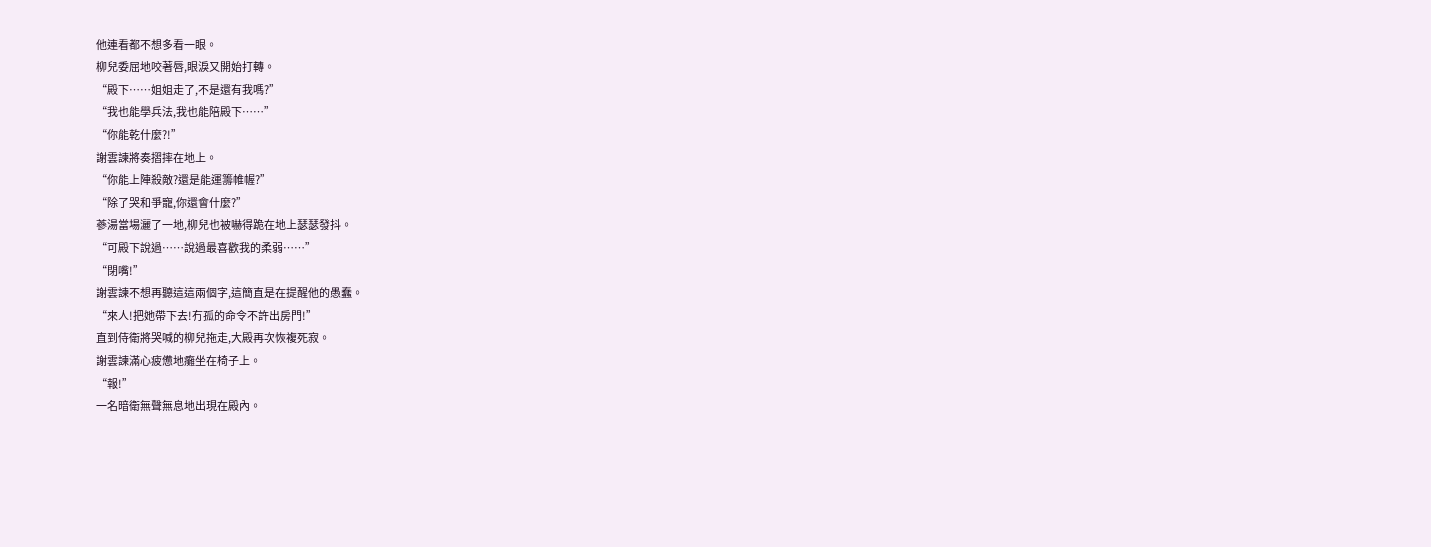他連看都不想多看一眼。
柳兒委屈地咬著唇,眼淚又開始打轉。
“殿下……姐姐走了,不是還有我嗎?”
“我也能學兵法,我也能陪殿下……”
“你能乾什麼?!”
謝雲諫將奏摺摔在地上。
“你能上陣殺敵?還是能運籌帷幄?”
“除了哭和爭寵,你還會什麼?”
蔘湯當場灑了一地,柳兒也被嚇得跪在地上瑟瑟發抖。
“可殿下說過……說過最喜歡我的柔弱……”
“閉嘴!”
謝雲諫不想再聽這這兩個字,這簡直是在提醒他的愚蠢。
“來人!把她帶下去!冇孤的命令不許出房門!”
直到侍衛將哭喊的柳兒拖走,大殿再次恢複死寂。
謝雲諫滿心疲憊地癱坐在椅子上。
“報!”
一名暗衛無聲無息地出現在殿內。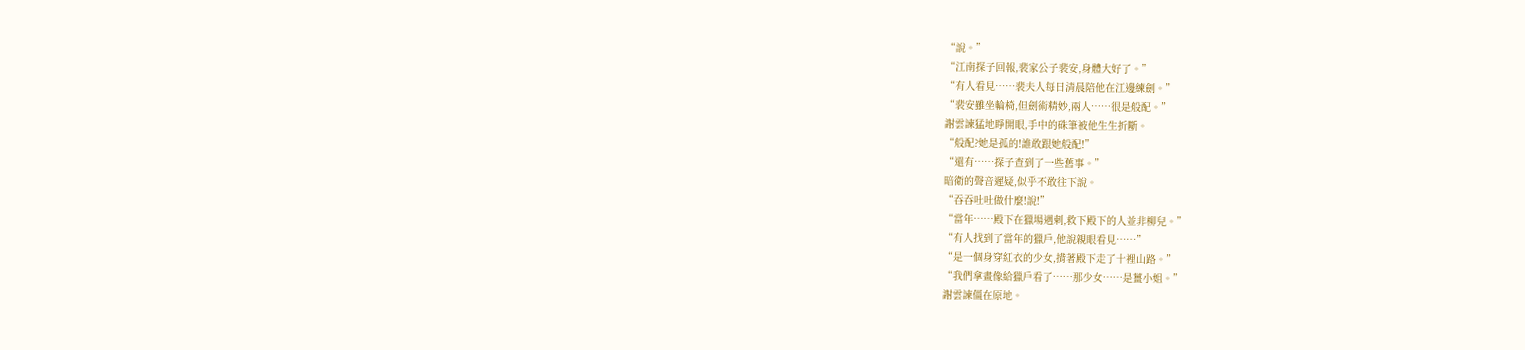“說。”
“江南探子回報,裴家公子裴安,身體大好了。”
“有人看見……裴夫人每日清晨陪他在江邊練劍。”
“裴安雖坐輪椅,但劍術精妙,兩人……很是般配。”
謝雲諫猛地睜開眼,手中的硃筆被他生生折斷。
“般配?她是孤的!誰敢跟她般配!”
“還有……探子查到了一些舊事。”
暗衛的聲音遲疑,似乎不敢往下說。
“吞吞吐吐做什麼!說!”
“當年……殿下在獵場遇刺,救下殿下的人並非柳兒。”
“有人找到了當年的獵戶,他說親眼看見……”
“是一個身穿紅衣的少女,揹著殿下走了十裡山路。”
“我們拿畫像給獵戶看了……那少女……是薑小姐。”
謝雲諫僵在原地。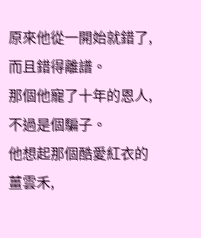原來他從一開始就錯了,而且錯得離譜。
那個他寵了十年的恩人,不過是個騙子。
他想起那個酷愛紅衣的薑雲禾,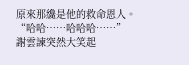原來那纔是他的救命恩人。
“哈哈……哈哈哈……”
謝雲諫突然大笑起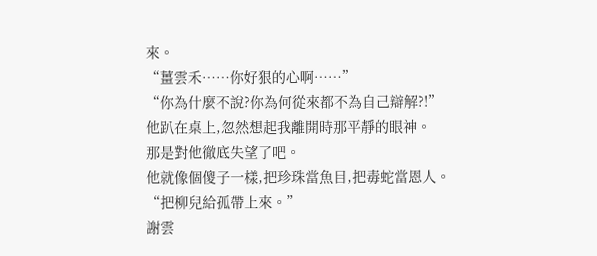來。
“薑雲禾……你好狠的心啊……”
“你為什麼不說?你為何從來都不為自己辯解?!”
他趴在桌上,忽然想起我離開時那平靜的眼神。
那是對他徹底失望了吧。
他就像個傻子一樣,把珍珠當魚目,把毒蛇當恩人。
“把柳兒給孤帶上來。”
謝雲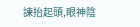諫抬起頭,眼神陰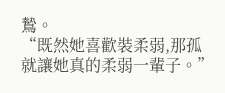鷙。
“既然她喜歡裝柔弱,那孤就讓她真的柔弱一輩子。”